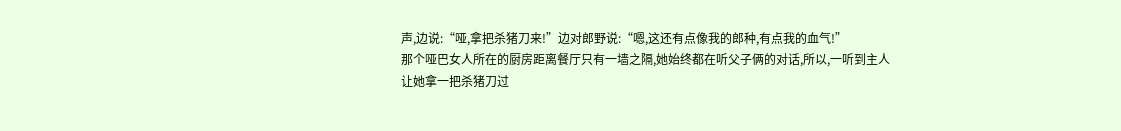声,边说:“哑,拿把杀猪刀来!”边对郎野说:“嗯,这还有点像我的郎种,有点我的血气!”
那个哑巴女人所在的厨房距离餐厅只有一墙之隔,她始终都在听父子俩的对话,所以,一听到主人让她拿一把杀猪刀过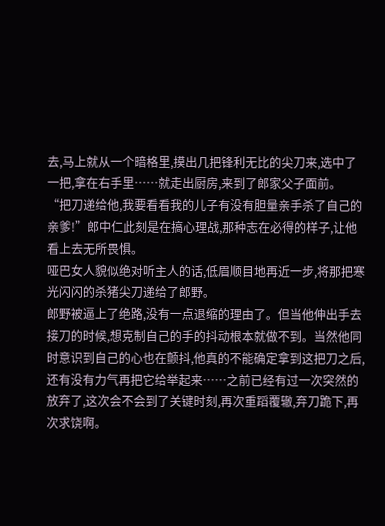去,马上就从一个暗格里,摸出几把锋利无比的尖刀来,选中了一把,拿在右手里……就走出厨房,来到了郎家父子面前。
“把刀递给他,我要看看我的儿子有没有胆量亲手杀了自己的亲爹!”郎中仁此刻是在搞心理战,那种志在必得的样子,让他看上去无所畏惧。
哑巴女人貌似绝对听主人的话,低眉顺目地再近一步,将那把寒光闪闪的杀猪尖刀递给了郎野。
郎野被逼上了绝路,没有一点退缩的理由了。但当他伸出手去接刀的时候,想克制自己的手的抖动根本就做不到。当然他同时意识到自己的心也在颤抖,他真的不能确定拿到这把刀之后,还有没有力气再把它给举起来……之前已经有过一次突然的放弃了,这次会不会到了关键时刻,再次重蹈覆辙,弃刀跪下,再次求饶啊。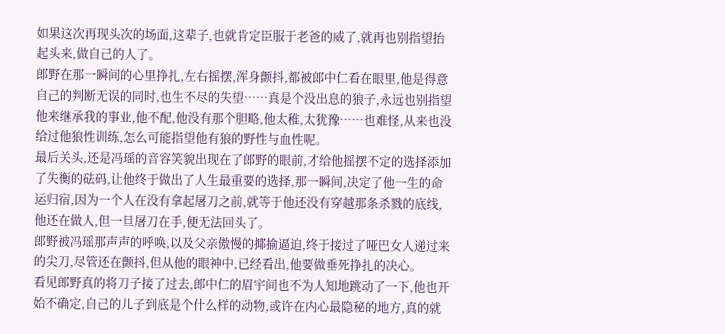如果这次再现头次的场面,这辈子,也就肯定臣服于老爸的威了,就再也别指望抬起头来,做自己的人了。
郎野在那一瞬间的心里挣扎,左右摇摆,浑身颤抖,都被郎中仁看在眼里,他是得意自己的判断无误的同时,也生不尽的失望……真是个没出息的狼子,永远也别指望他来继承我的事业,他不配,他没有那个胆略,他太稚,太犹豫……也难怪,从来也没给过他狼性训练,怎么可能指望他有狼的野性与血性呢。
最后关头,还是冯瑶的音容笑貌出现在了郎野的眼前,才给他摇摆不定的选择添加了失衡的砝码,让他终于做出了人生最重要的选择,那一瞬间,决定了他一生的命运归宿,因为一个人在没有拿起屠刀之前,就等于他还没有穿越那条杀戮的底线,他还在做人,但一旦屠刀在手,便无法回头了。
郎野被冯瑶那声声的呼唤,以及父亲傲慢的揶揄逼迫,终于接过了哑巴女人递过来的尖刀,尽管还在颤抖,但从他的眼神中,已经看出,他要做垂死挣扎的决心。
看见郎野真的将刀子接了过去,郎中仁的眉宇间也不为人知地跳动了一下,他也开始不确定,自己的儿子到底是个什么样的动物,或许在内心最隐秘的地方,真的就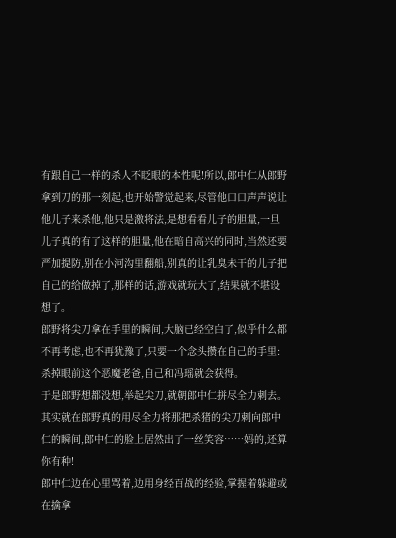有跟自己一样的杀人不眨眼的本性呢!所以,郎中仁从郎野拿到刀的那一刻起,也开始警觉起来,尽管他口口声声说让他儿子来杀他,他只是激将法,是想看看儿子的胆量,一旦儿子真的有了这样的胆量,他在暗自高兴的同时,当然还要严加提防,别在小河沟里翻船,别真的让乳臭未干的儿子把自己的给做掉了,那样的话,游戏就玩大了,结果就不堪设想了。
郎野将尖刀拿在手里的瞬间,大脑已经空白了,似乎什么都不再考虑,也不再犹豫了,只要一个念头攒在自己的手里:杀掉眼前这个恶魔老爸,自己和冯瑶就会获得。
于是郎野想都没想,举起尖刀,就朝郎中仁拼尽全力刺去。
其实就在郎野真的用尽全力将那把杀猪的尖刀刺向郎中仁的瞬间,郎中仁的脸上居然出了一丝笑容……妈的,还算你有种!
郎中仁边在心里骂着,边用身经百战的经验,掌握着躲避或在擒拿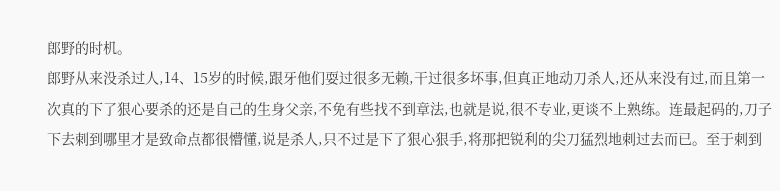郎野的时机。
郎野从来没杀过人,14、15岁的时候,跟牙他们耍过很多无赖,干过很多坏事,但真正地动刀杀人,还从来没有过,而且第一次真的下了狠心要杀的还是自己的生身父亲,不免有些找不到章法,也就是说,很不专业,更谈不上熟练。连最起码的,刀子下去刺到哪里才是致命点都很懵懂,说是杀人,只不过是下了狠心狠手,将那把锐利的尖刀猛烈地刺过去而已。至于刺到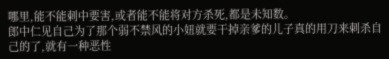哪里,能不能刺中要害,或者能不能将对方杀死,都是未知数。
郎中仁见自己为了那个弱不禁风的小妞就要干掉亲爹的儿子真的用刀来刺杀自己的了,就有一种恶性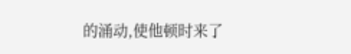的涌动,使他顿时来了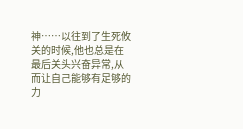神……以往到了生死攸关的时候,他也总是在最后关头兴奋异常,从而让自己能够有足够的力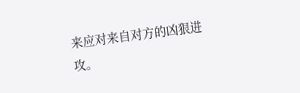来应对来自对方的凶狠进攻。